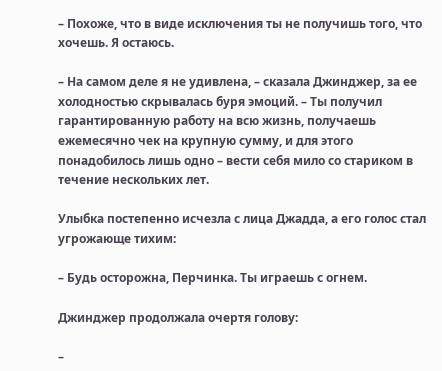– Похоже, что в виде исключения ты не получишь того, что хочешь. Я остаюсь.

– На самом деле я не удивлена, – сказала Джинджер, за ее холодностью скрывалась буря эмоций. – Ты получил гарантированную работу на всю жизнь, получаешь ежемесячно чек на крупную сумму, и для этого понадобилось лишь одно – вести себя мило со стариком в течение нескольких лет.

Улыбка постепенно исчезла с лица Джадда, а его голос стал угрожающе тихим:

– Будь осторожна, Перчинка. Ты играешь с огнем.

Джинджер продолжала очертя голову:

–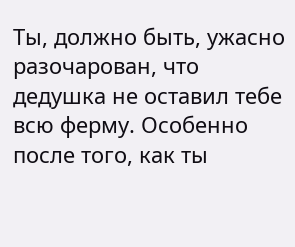Ты, должно быть, ужасно разочарован, что дедушка не оставил тебе всю ферму. Особенно после того, как ты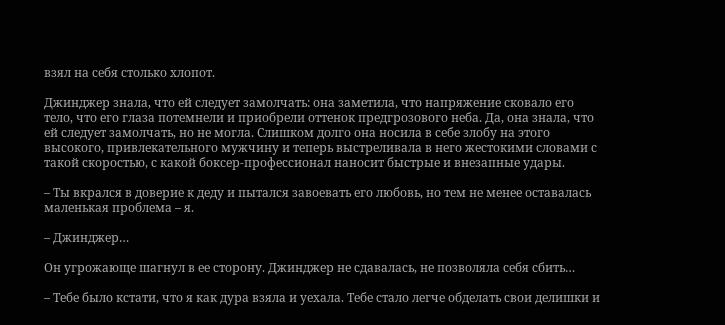взял на себя столько хлопот.

Джинджер знала, что ей следует замолчать: она заметила, что напряжение сковало его тело, что его глаза потемнели и приобрели оттенок предгрозового неба. Да, она знала, что ей следует замолчать, но не могла. Слишком долго она носила в себе злобу на этого высокого, привлекательного мужчину и теперь выстреливала в него жестокими словами с такой скоростью, с какой боксер-профессионал наносит быстрые и внезапные удары.

– Ты вкрался в доверие к деду и пытался завоевать его любовь, но тем не менее оставалась маленькая проблема – я.

– Джинджер…

Он угрожающе шагнул в ее сторону. Джинджер не сдавалась, не позволяла себя сбить…

– Тебе было кстати, что я как дура взяла и уехала. Тебе стало легче обделать свои делишки и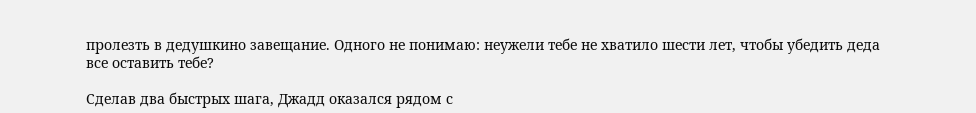пролезть в дедушкино завещание. Одного не понимаю: неужели тебе не хватило шести лет, чтобы убедить деда все оставить тебе?

Сделав два быстрых шага, Джадд оказался рядом с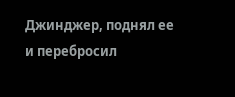Джинджер, поднял ее и перебросил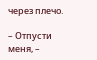через плечо.

– Отпусти меня, –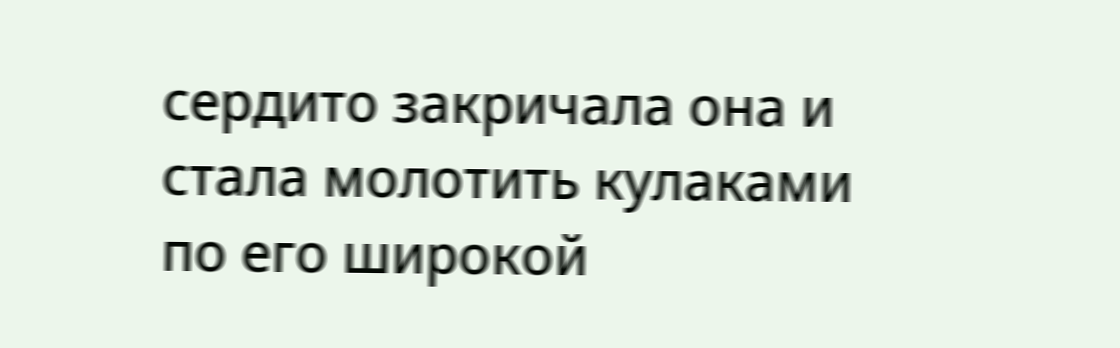сердито закричала она и стала молотить кулаками по его широкой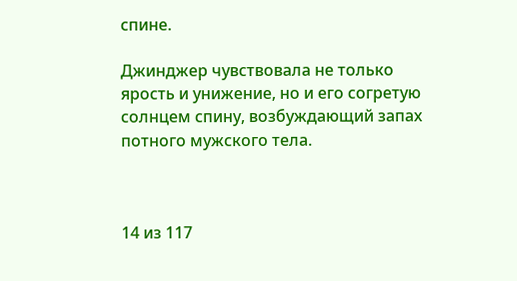спине.

Джинджер чувствовала не только ярость и унижение, но и его согретую солнцем спину, возбуждающий запах потного мужского тела.



14 из 117